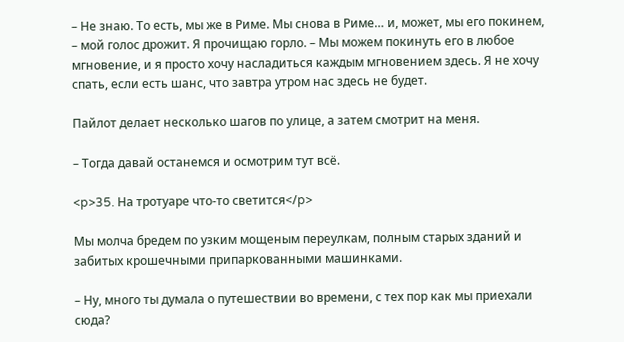– Не знаю. То есть, мы же в Риме. Мы снова в Риме… и, может, мы его покинем, – мой голос дрожит. Я прочищаю горло. – Мы можем покинуть его в любое мгновение, и я просто хочу насладиться каждым мгновением здесь. Я не хочу спать, если есть шанс, что завтра утром нас здесь не будет.

Пайлот делает несколько шагов по улице, а затем смотрит на меня.

– Тогда давай останемся и осмотрим тут всё.

<p>35. На тротуаре что-то светится</p>

Мы молча бредем по узким мощеным переулкам, полным старых зданий и забитых крошечными припаркованными машинками.

– Ну, много ты думала о путешествии во времени, с тех пор как мы приехали сюда?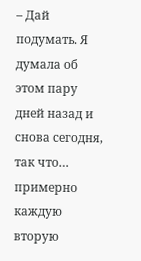– Дай подумать. Я думала об этом пару дней назад и снова сегодня, так что… примерно каждую вторую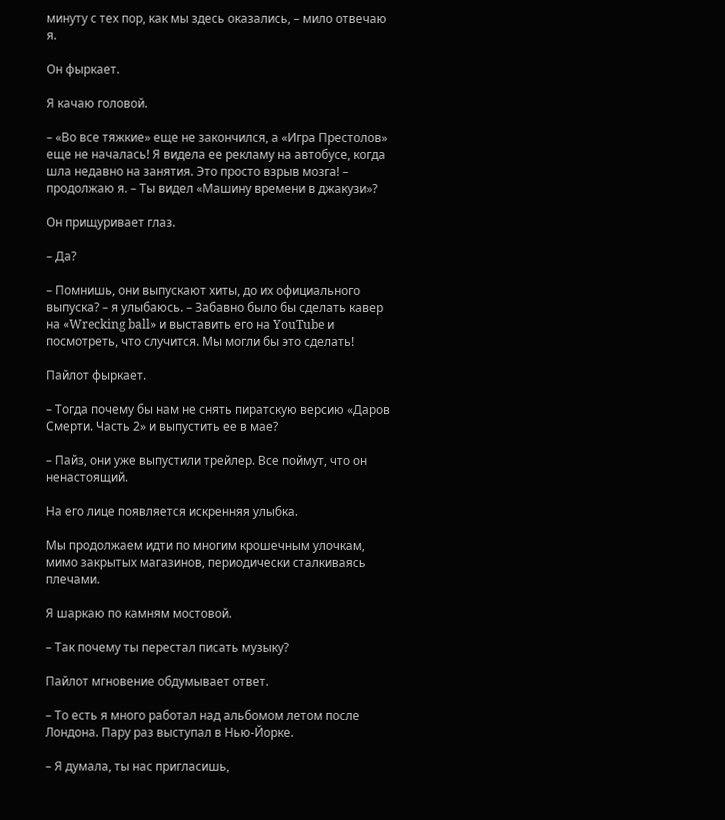минуту с тех пор, как мы здесь оказались, – мило отвечаю я.

Он фыркает.

Я качаю головой.

– «Во все тяжкие» еще не закончился, а «Игра Престолов» еще не началась! Я видела ее рекламу на автобусе, когда шла недавно на занятия. Это просто взрыв мозга! – продолжаю я. – Ты видел «Машину времени в джакузи»?

Он прищуривает глаз.

– Да?

– Помнишь, они выпускают хиты, до их официального выпуска? – я улыбаюсь. – Забавно было бы сделать кавер на «Wrecking ball» и выставить его на YouTube и посмотреть, что случится. Мы могли бы это сделать!

Пайлот фыркает.

– Тогда почему бы нам не снять пиратскую версию «Даров Смерти. Часть 2» и выпустить ее в мае?

– Пайз, они уже выпустили трейлер. Все поймут, что он ненастоящий.

На его лице появляется искренняя улыбка.

Мы продолжаем идти по многим крошечным улочкам, мимо закрытых магазинов, периодически сталкиваясь плечами.

Я шаркаю по камням мостовой.

– Так почему ты перестал писать музыку?

Пайлот мгновение обдумывает ответ.

– То есть я много работал над альбомом летом после Лондона. Пару раз выступал в Нью-Йорке.

– Я думала, ты нас пригласишь,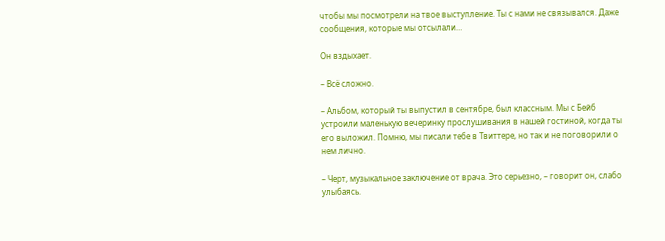чтобы мы посмотрели на твое выступление. Ты с нами не связывался. Даже сообщения, которые мы отсылали…

Он вздыхает.

– Всё сложно.

– Альбом, который ты выпустил в сентябре, был классным. Мы с Бейб устроили маленькую вечеринку прослушивания в нашей гостиной, когда ты его выложил. Помню, мы писали тебе в Твиттере, но так и не поговорили о нем лично.

– Черт, музыкальное заключение от врача. Это серьезно, – говорит он, слабо улыбаясь.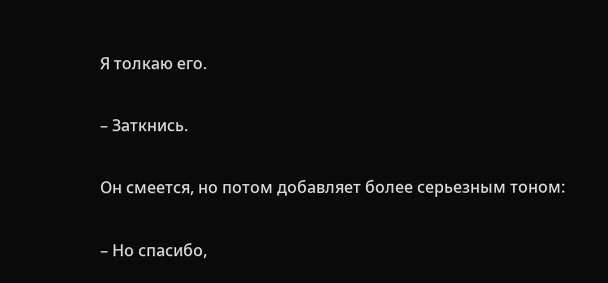Я толкаю его.

– Заткнись.

Он смеется, но потом добавляет более серьезным тоном:

– Но спасибо,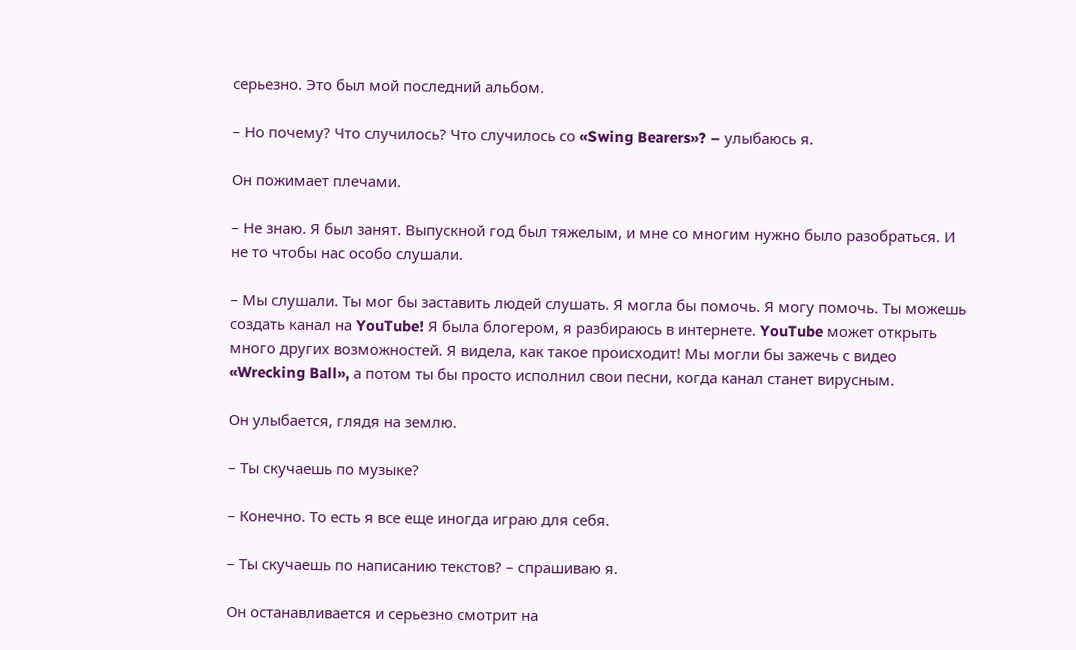серьезно. Это был мой последний альбом.

– Но почему? Что случилось? Что случилось со «Swing Bearers»? – улыбаюсь я.

Он пожимает плечами.

– Не знаю. Я был занят. Выпускной год был тяжелым, и мне со многим нужно было разобраться. И не то чтобы нас особо слушали.

– Мы слушали. Ты мог бы заставить людей слушать. Я могла бы помочь. Я могу помочь. Ты можешь создать канал на YouTube! Я была блогером, я разбираюсь в интернете. YouTube может открыть много других возможностей. Я видела, как такое происходит! Мы могли бы зажечь с видео «Wrecking Ball», а потом ты бы просто исполнил свои песни, когда канал станет вирусным.

Он улыбается, глядя на землю.

– Ты скучаешь по музыке?

– Конечно. То есть я все еще иногда играю для себя.

– Ты скучаешь по написанию текстов? – спрашиваю я.

Он останавливается и серьезно смотрит на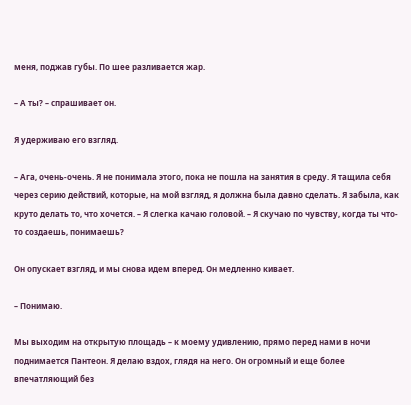меня, поджав губы. По шее разливается жар.

– А ты? – спрашивает он.

Я удерживаю его взгляд.

– Ага, очень-очень. Я не понимала этого, пока не пошла на занятия в среду. Я тащила себя через серию действий, которые, на мой взгляд, я должна была давно сделать. Я забыла, как круто делать то, что хочется. – Я слегка качаю головой. – Я скучаю по чувству, когда ты что-то создаешь, понимаешь?

Он опускает взгляд, и мы снова идем вперед. Он медленно кивает.

– Понимаю.

Мы выходим на открытую площадь – к моему удивлению, прямо перед нами в ночи поднимается Пантеон. Я делаю вздох, глядя на него. Он огромный и еще более впечатляющий без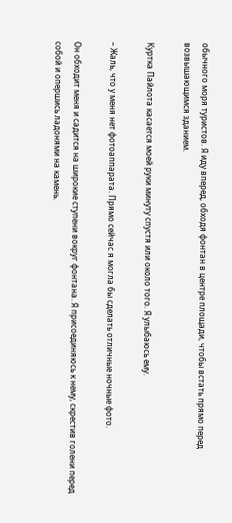обычного моря туристов. Я иду вперед, обходя фонтан в центре площади, чтобы встать прямо перед возвышающимся зданием.

Куртка Пайлота касается моей руки минуту спустя или около того. Я улыбаюсь ему.

– Жаль, что у меня нет фотоаппарата. Прямо сейчас я могла бы сделать отличные ночные фото.

Он обходит меня и садится на широкие ступени вокруг фонтана. Я присоединяюсь к нему, скрестив голени перед собой и опершись ладонями на камень.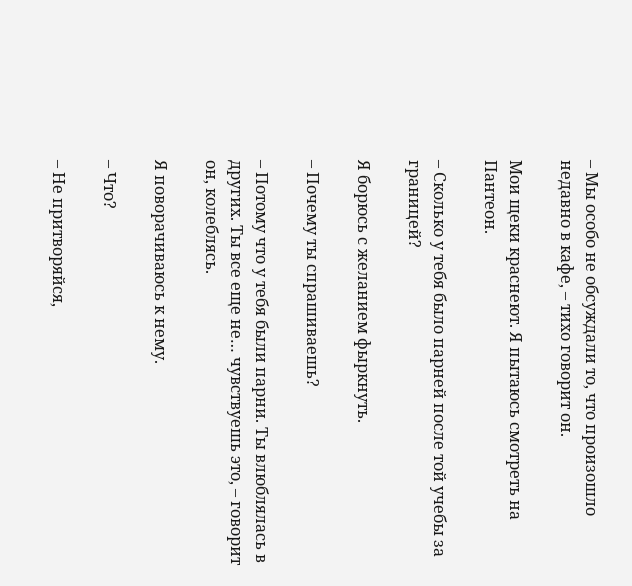– Мы особо не обсуждали то, что произошло недавно в кафе, – тихо говорит он.

Мои щеки краснеют. Я пытаюсь смотреть на Пантеон.

– Сколько у тебя было парней после той учебы за границей?

Я борюсь с желанием фыркнуть.

– Почему ты спрашиваешь?

– Потому что у тебя были парни. Ты влюблялась в других. Ты все еще не… чувствуешь это, – говорит он, колеблясь.

Я поворачиваюсь к нему.

– Что?

– Не притворяйся,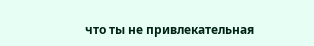что ты не привлекательная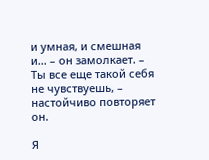и умная, и смешная и… – он замолкает. – Ты все еще такой себя не чувствуешь, – настойчиво повторяет он.

Я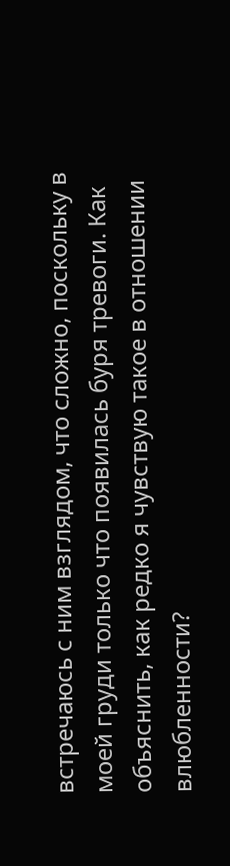встречаюсь с ним взглядом, что сложно, поскольку в моей груди только что появилась буря тревоги. Как объяснить, как редко я чувствую такое в отношении влюбленности?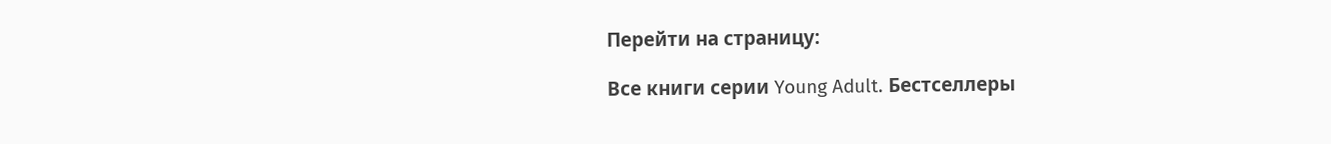Перейти на страницу:

Все книги серии Young Adult. Бестселлеры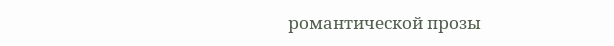романтической прозы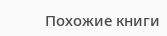Похожие книги